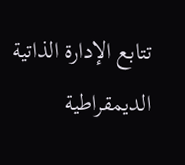تتابع الإدارة الذاتية الديمقراطية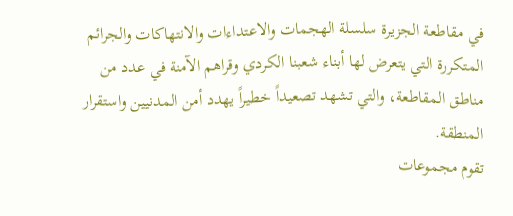في مقاطعة الجزيرة سلسلة الهجمات والاعتداءات والانتهاكات والجرائم المتكررة التي يتعرض لها أبناء شعبنا الكردي وقراهم الآمنة في عدد من مناطق المقاطعة، والتي تشهد تصعيداً خطيراً يهدد أمن المدنيين واستقرار المنطقة.
تقوم مجموعات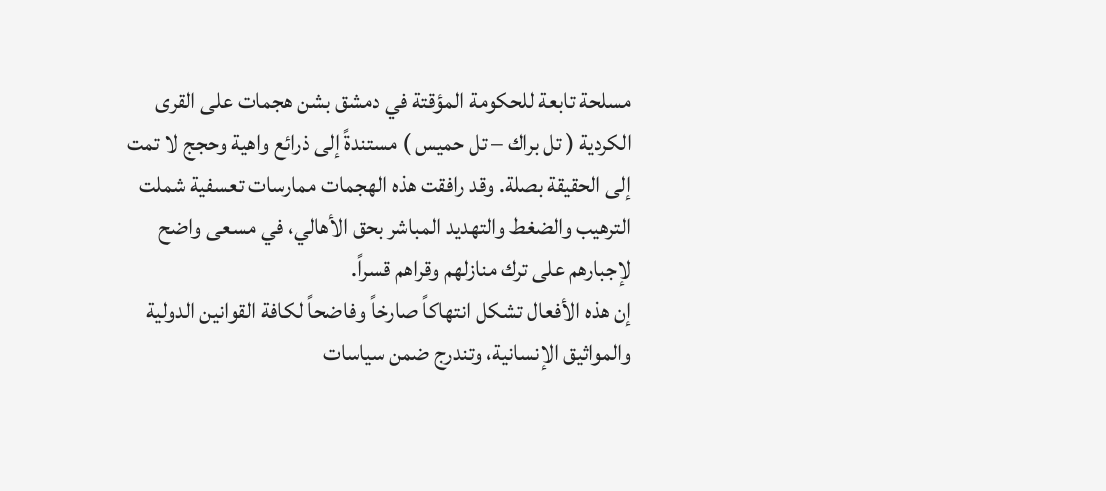مسلحة تابعة للحكومة المؤقتة في دمشق بشن هجمات على القرى الكردية ( تل براك – تل حميس ) مستندةً إلى ذرائع واهية وحجج لا تمت إلى الحقيقة بصلة. وقد رافقت هذه الهجمات ممارسات تعسفية شملت الترهيب والضغط والتهديد المباشر بحق الأهالي، في مسعى واضح لإجبارهم على ترك منازلهم وقراهم قسراً.
إن هذه الأفعال تشكل انتهاكاً صارخاً وفاضحاً لكافة القوانين الدولية والمواثيق الإنسانية، وتندرج ضمن سياسات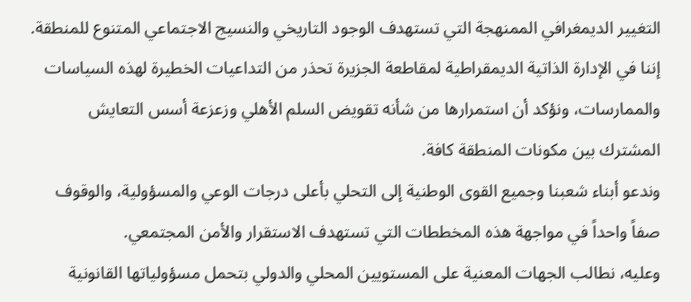التغيير الديمغرافي الممنهجة التي تستهدف الوجود التاريخي والنسيج الاجتماعي المتنوع للمنطقة.
إننا في الإدارة الذاتية الديمقراطية لمقاطعة الجزيرة تحذر من التداعيات الخطيرة لهذه السياسات والممارسات، ونؤكد أن استمرارها من شأنه تقويض السلم الأهلي وزعزعة أسس التعايش المشترك بين مكونات المنطقة كافة.
وندعو أبناء شعبنا وجميع القوى الوطنية إلى التحلي بأعلى درجات الوعي والمسؤولية، والوقوف صفاً واحداً في مواجهة هذه المخططات التي تستهدف الاستقرار والأمن المجتمعي.
وعليه، نطالب الجهات المعنية على المستويين المحلي والدولي بتحمل مسؤولياتها القانونية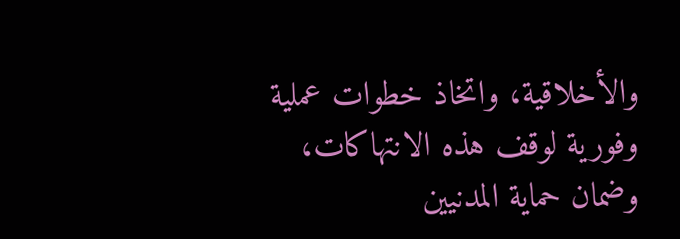والأخلاقية، واتخاذ خطوات عملية وفورية لوقف هذه الانتهاكات، وضمان حماية المدنيين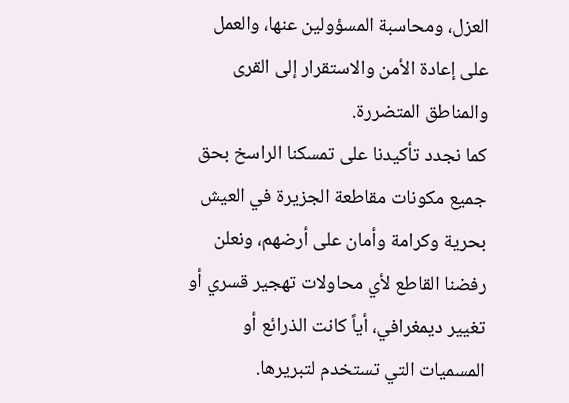العزل، ومحاسبة المسؤولين عنها، والعمل على إعادة الأمن والاستقرار إلى القرى والمناطق المتضررة.
كما نجدد تأكيدنا على تمسكنا الراسخ بحق جميع مكونات مقاطعة الجزيرة في العيش بحرية وكرامة وأمان على أرضهم، ونعلن رفضنا القاطع لأي محاولات تهجير قسري أو تغيير ديمغرافي، أياً كانت الذرائع أو المسميات التي تستخدم لتبريرها.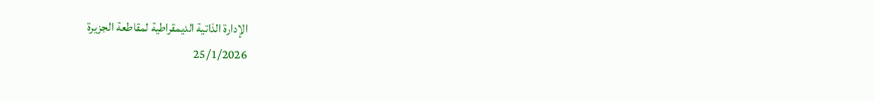الإدارة الذاتية الديمقراطية لمقاطعة الجزيرة
25/1/2026